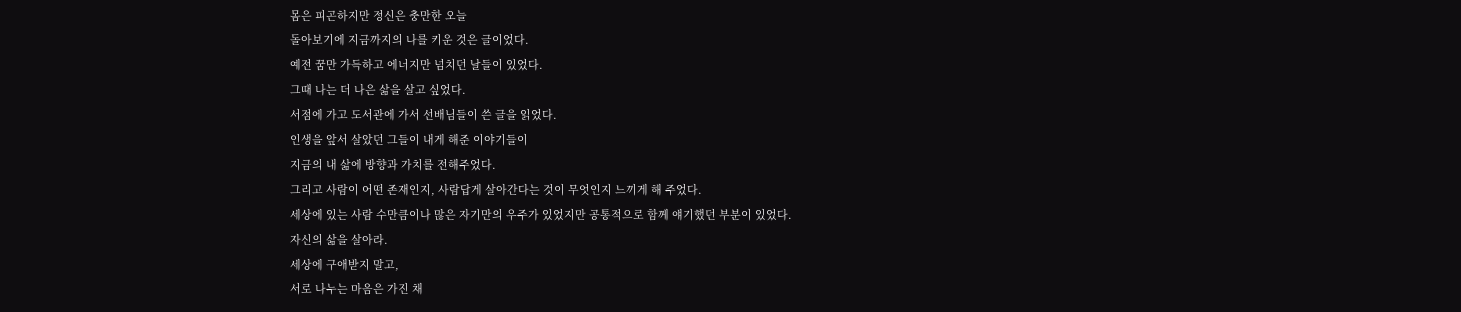몸은 피곤하지만 정신은 충만한 오늘
돌아보기에 지금까지의 나를 키운 것은 글이었다.
예전 꿈만 가득하고 에너지만 넘치던 날들이 있었다.
그때 나는 더 나은 삶을 살고 싶었다.
서점에 가고 도서관에 가서 선배님들이 쓴 글을 읽었다.
인생을 앞서 살았던 그들이 내게 해준 이야기들이
지금의 내 삶에 방향과 가치를 전해주었다.
그리고 사람이 어떤 존재인지, 사람답게 살아간다는 것이 무엇인지 느끼게 해 주었다.
세상에 있는 사람 수만큼이나 많은 자기만의 우주가 있었지만 공통적으로 함께 얘기했던 부분이 있었다.
자신의 삶을 살아라.
세상에 구애받지 말고,
서로 나누는 마음은 가진 채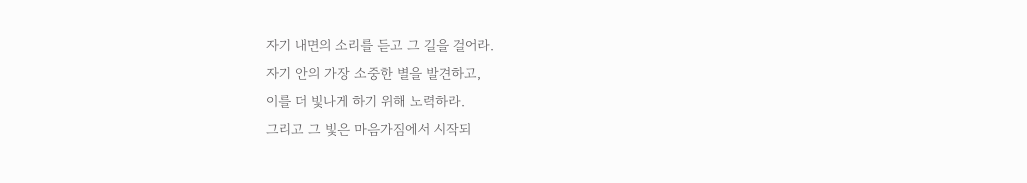자기 내면의 소리를 듣고 그 길을 걸어라.
자기 안의 가장 소중한 별을 발견하고,
이를 더 빛나게 하기 위해 노력하라.
그리고 그 빛은 마음가짐에서 시작되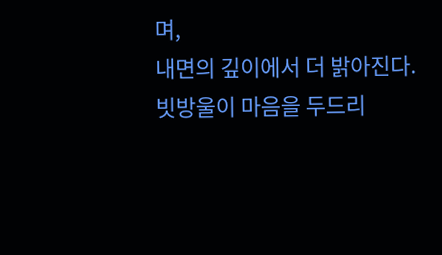며,
내면의 깊이에서 더 밝아진다.
빗방울이 마음을 두드리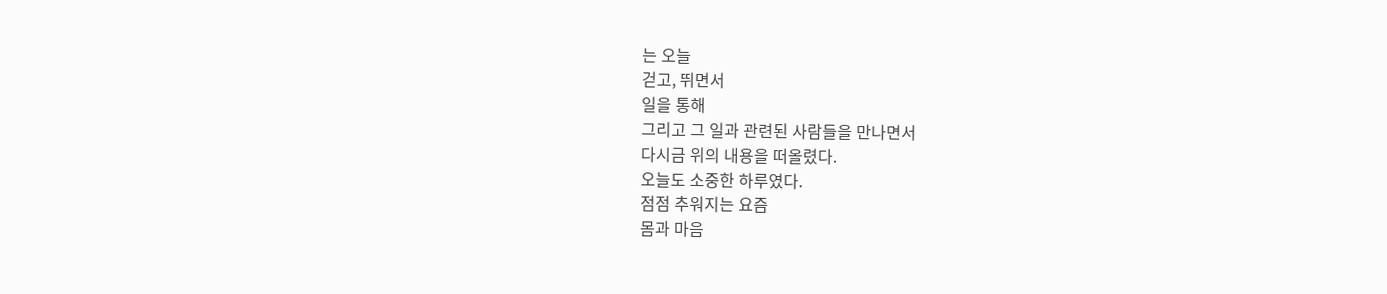는 오늘
걷고, 뛰면서
일을 통해
그리고 그 일과 관련된 사람들을 만나면서
다시금 위의 내용을 떠올렸다.
오늘도 소중한 하루였다.
점점 추워지는 요즘
몸과 마음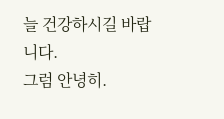늘 건강하시길 바랍니다.
그럼 안녕히.